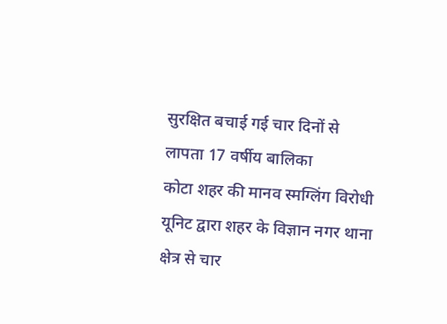सुरक्षित बचाई गई चार दिनों से लापता 17 वर्षीय बालिका
कोटा शहर की मानव स्मग्लिंग विरोधी यूनिट द्वारा शहर के विज्ञान नगर थाना क्षेत्र से चार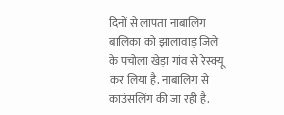दिनों से लापता नाबालिग बालिका को झालावाड़ जिले के पचोला खेड़ा गांव से रेस्क्यू कर लिया है. नाबालिग से काउंसलिंग की जा रही है.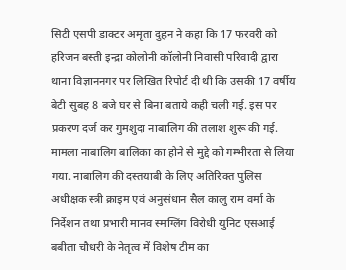सिटी एसपी डाक्टर अमृता दुहन ने कहा कि 17 फरवरी को हरिजन बस्ती इन्द्रा कोलोनी कॉलोनी निवासी परिवादी द्वारा थाना विज्ञाननगर पर लिखित रिपोर्ट दी थी कि उसकी 17 वर्षीय बेटी सुबह 8 बजे घर से बिना बताये कही चली गई. इस पर प्रकरण दर्ज कर गुमशुदा नाबालिग की तलाश शुरू की गई.
मामला नाबालिग बालिका का होने से मुद्दे को गम्भीरता से लिया गया. नाबालिग की दस्तयाबी के लिए अतिरिक्त पुलिस अधीक्षक स्त्री क्राइम एवं अनुसंधान सैल कालु राम वर्मा के निर्देशन तथा प्रभारी मानव स्मग्लिंग विरोधी युनिट एसआई बबीता चौधरी के नेतृत्व में विशेष टीम का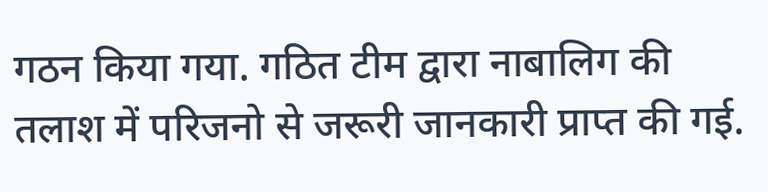गठन किया गया. गठित टीम द्वारा नाबालिग की तलाश में परिजनो से जरूरी जानकारी प्राप्त की गई.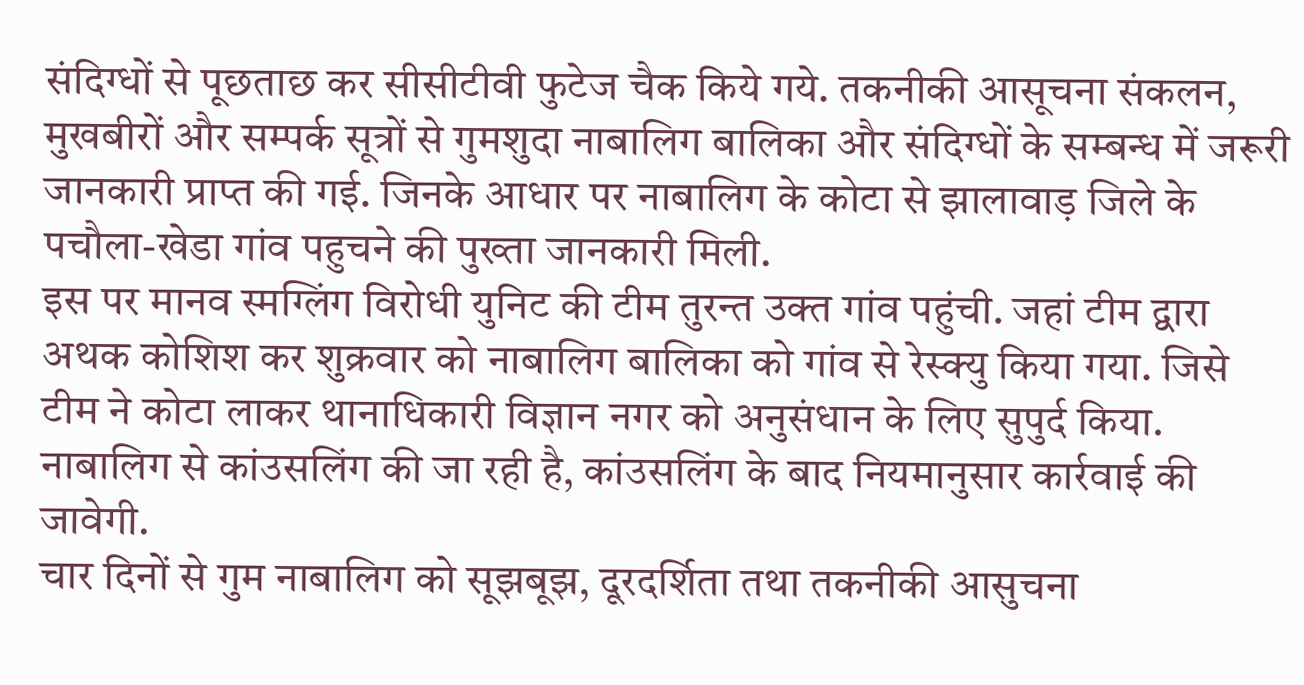संदिग्धों से पूछताछ कर सीसीटीवी फुटेज चैक किये गये. तकनीकी आसूचना संकलन, मुखबीरों और सम्पर्क सूत्रों से गुमशुदा नाबालिग बालिका और संदिग्धों के सम्बन्ध में जरूरी जानकारी प्राप्त की गई. जिनके आधार पर नाबालिग के कोटा से झालावाड़ जिले के पचौला-खेडा गांव पहुचने की पुख्ता जानकारी मिली.
इस पर मानव स्मग्लिंग विरोधी युनिट की टीम तुरन्त उक्त गांव पहुंची. जहां टीम द्वारा अथक कोशिश कर शुक्रवार को नाबालिग बालिका को गांव से रेस्क्यु किया गया. जिसे टीम ने कोटा लाकर थानाधिकारी विज्ञान नगर को अनुसंधान के लिए सुपुर्द किया. नाबालिग से कांउसलिंग की जा रही है, कांउसलिंग के बाद नियमानुसार कार्रवाई की जावेगी.
चार दिनों से गुम नाबालिग को सूझबूझ, दूरदर्शिता तथा तकनीकी आसुचना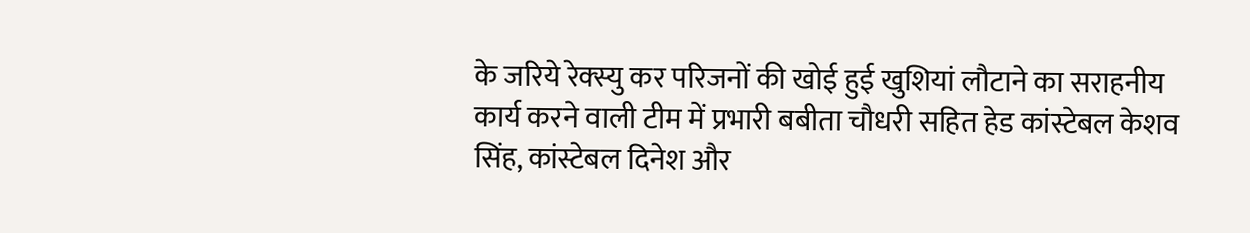के जरिये रेक्स्यु कर परिजनों की खोई हुई खुशियां लौटाने का सराहनीय कार्य करने वाली टीम में प्रभारी बबीता चौधरी सहित हेड कांस्टेबल केशव सिंह, कांस्टेबल दिनेश और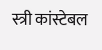स्त्री कांस्टेबल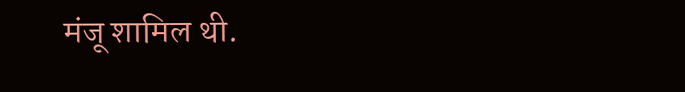मंजू शामिल थी.